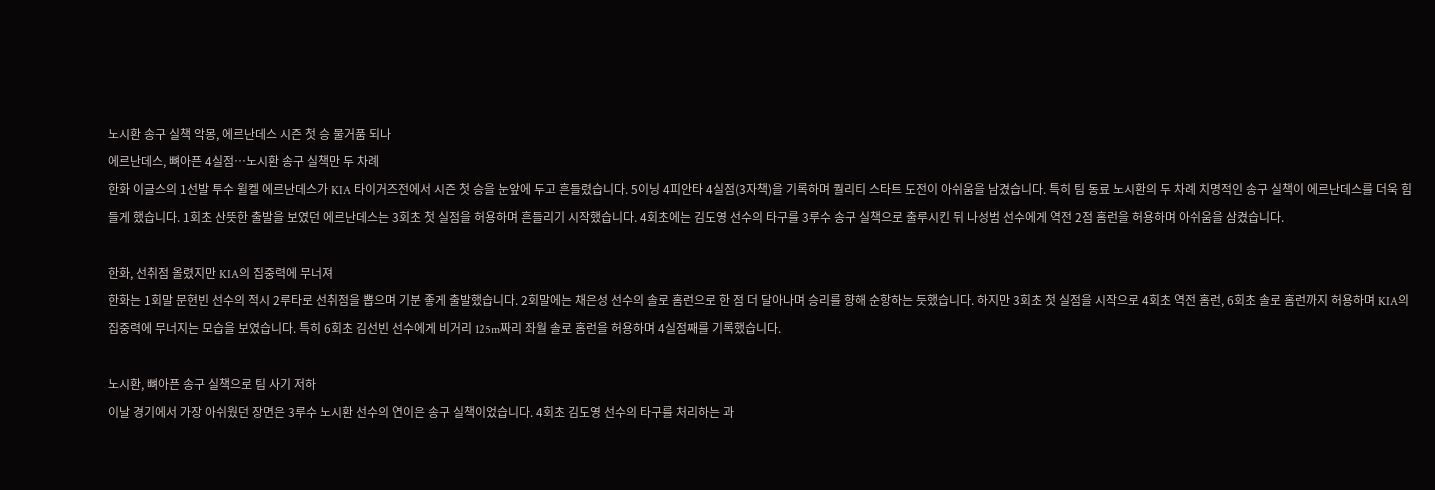노시환 송구 실책 악몽, 에르난데스 시즌 첫 승 물거품 되나
에르난데스, 뼈아픈 4실점…노시환 송구 실책만 두 차례
한화 이글스의 1선발 투수 윌켈 에르난데스가 KIA 타이거즈전에서 시즌 첫 승을 눈앞에 두고 흔들렸습니다. 5이닝 4피안타 4실점(3자책)을 기록하며 퀄리티 스타트 도전이 아쉬움을 남겼습니다. 특히 팀 동료 노시환의 두 차례 치명적인 송구 실책이 에르난데스를 더욱 힘들게 했습니다. 1회초 산뜻한 출발을 보였던 에르난데스는 3회초 첫 실점을 허용하며 흔들리기 시작했습니다. 4회초에는 김도영 선수의 타구를 3루수 송구 실책으로 출루시킨 뒤 나성범 선수에게 역전 2점 홈런을 허용하며 아쉬움을 삼켰습니다.

한화, 선취점 올렸지만 KIA의 집중력에 무너져
한화는 1회말 문현빈 선수의 적시 2루타로 선취점을 뽑으며 기분 좋게 출발했습니다. 2회말에는 채은성 선수의 솔로 홈런으로 한 점 더 달아나며 승리를 향해 순항하는 듯했습니다. 하지만 3회초 첫 실점을 시작으로 4회초 역전 홈런, 6회초 솔로 홈런까지 허용하며 KIA의 집중력에 무너지는 모습을 보였습니다. 특히 6회초 김선빈 선수에게 비거리 125m짜리 좌월 솔로 홈런을 허용하며 4실점째를 기록했습니다.

노시환, 뼈아픈 송구 실책으로 팀 사기 저하
이날 경기에서 가장 아쉬웠던 장면은 3루수 노시환 선수의 연이은 송구 실책이었습니다. 4회초 김도영 선수의 타구를 처리하는 과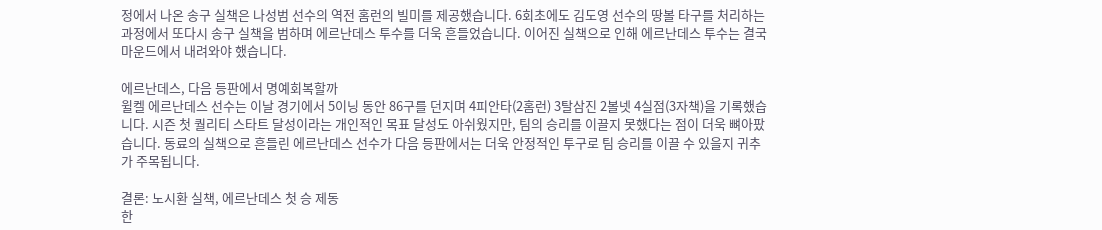정에서 나온 송구 실책은 나성범 선수의 역전 홈런의 빌미를 제공했습니다. 6회초에도 김도영 선수의 땅볼 타구를 처리하는 과정에서 또다시 송구 실책을 범하며 에르난데스 투수를 더욱 흔들었습니다. 이어진 실책으로 인해 에르난데스 투수는 결국 마운드에서 내려와야 했습니다.

에르난데스, 다음 등판에서 명예회복할까
윌켈 에르난데스 선수는 이날 경기에서 5이닝 동안 86구를 던지며 4피안타(2홈런) 3탈삼진 2볼넷 4실점(3자책)을 기록했습니다. 시즌 첫 퀄리티 스타트 달성이라는 개인적인 목표 달성도 아쉬웠지만, 팀의 승리를 이끌지 못했다는 점이 더욱 뼈아팠습니다. 동료의 실책으로 흔들린 에르난데스 선수가 다음 등판에서는 더욱 안정적인 투구로 팀 승리를 이끌 수 있을지 귀추가 주목됩니다.

결론: 노시환 실책, 에르난데스 첫 승 제동
한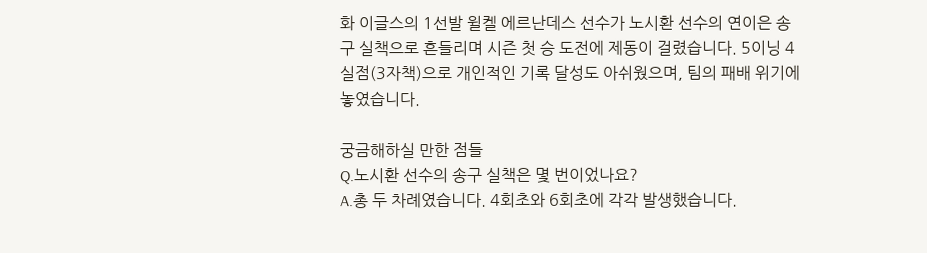화 이글스의 1선발 윌켈 에르난데스 선수가 노시환 선수의 연이은 송구 실책으로 흔들리며 시즌 첫 승 도전에 제동이 걸렸습니다. 5이닝 4실점(3자책)으로 개인적인 기록 달성도 아쉬웠으며, 팀의 패배 위기에 놓였습니다.

궁금해하실 만한 점들
Q.노시환 선수의 송구 실책은 몇 번이었나요?
A.총 두 차례였습니다. 4회초와 6회초에 각각 발생했습니다.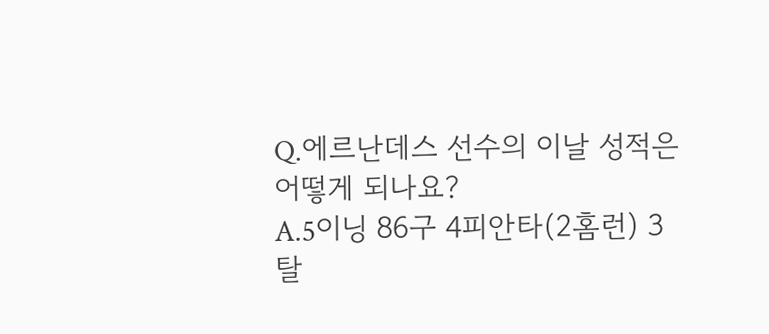Q.에르난데스 선수의 이날 성적은 어떻게 되나요?
A.5이닝 86구 4피안타(2홈런) 3탈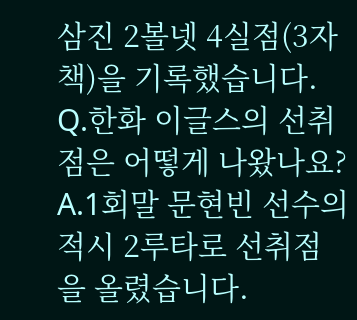삼진 2볼넷 4실점(3자책)을 기록했습니다.
Q.한화 이글스의 선취점은 어떻게 나왔나요?
A.1회말 문현빈 선수의 적시 2루타로 선취점을 올렸습니다.